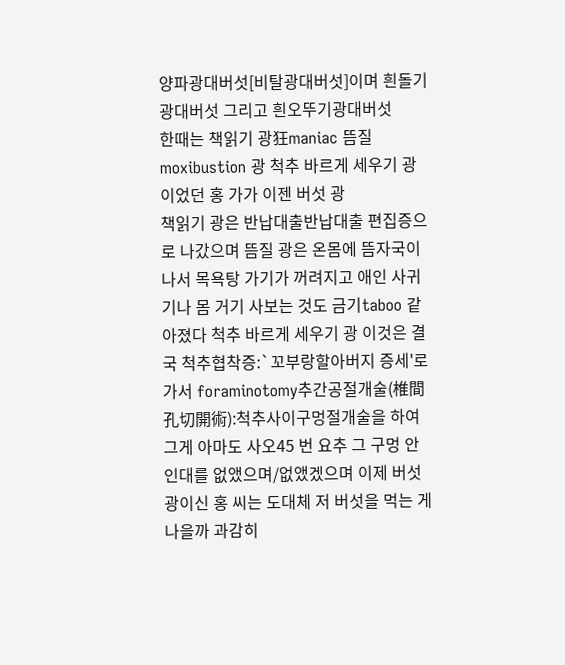양파광대버섯[비탈광대버섯]이며 흰돌기광대버섯 그리고 흰오뚜기광대버섯
한때는 책읽기 광狂maniac 뜸질moxibustion 광 척추 바르게 세우기 광이었던 홍 가가 이젠 버섯 광
책읽기 광은 반납대출반납대출 편집증으로 나갔으며 뜸질 광은 온몸에 뜸자국이 나서 목욕탕 가기가 꺼려지고 애인 사귀기나 몸 거기 사보는 것도 금기taboo 같아졌다 척추 바르게 세우기 광 이것은 결국 척추협착증:`꼬부랑할아버지 증세'로 가서 foraminotomy추간공절개술(椎間孔切開術):척추사이구멍절개술을 하여 그게 아마도 사오45 번 요추 그 구멍 안 인대를 없앴으며/없앴겠으며 이제 버섯 광이신 홍 씨는 도대체 저 버섯을 먹는 게 나을까 과감히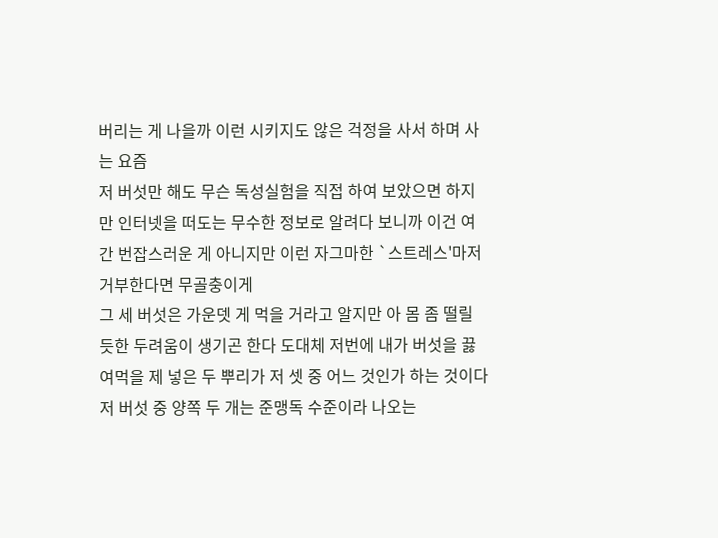버리는 게 나을까 이런 시키지도 않은 걱정을 사서 하며 사는 요즘
저 버섯만 해도 무슨 독성실험을 직접 하여 보았으면 하지만 인터넷을 떠도는 무수한 정보로 알려다 보니까 이건 여간 번잡스러운 게 아니지만 이런 자그마한 `스트레스'마저 거부한다면 무골충이게
그 세 버섯은 가운뎃 게 먹을 거라고 알지만 아 몸 좀 떨릴 듯한 두려움이 생기곤 한다 도대체 저번에 내가 버섯을 끓여먹을 제 넣은 두 뿌리가 저 셋 중 어느 것인가 하는 것이다 저 버섯 중 양쪽 두 개는 준맹독 수준이라 나오는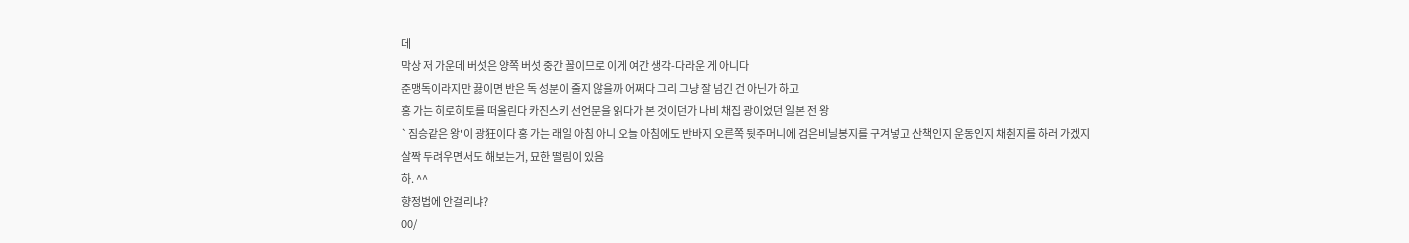데
막상 저 가운데 버섯은 양쪽 버섯 중간 꼴이므로 이게 여간 생각-다라운 게 아니다
준맹독이라지만 끓이면 반은 독 성분이 줄지 않을까 어쩌다 그리 그냥 잘 넘긴 건 아닌가 하고
홍 가는 히로히토를 떠올린다 카진스키 선언문을 읽다가 본 것이던가 나비 채집 광이었던 일본 전 왕
`짐승같은 왕'이 광狂이다 홍 가는 래일 아침 아니 오늘 아침에도 반바지 오른쪽 뒷주머니에 검은비닐봉지를 구겨넣고 산책인지 운동인지 채췬지를 하러 가겠지
살짝 두려우면서도 해보는거, 묘한 떨림이 있음
하. ^^
향정법에 안걸리냐?
00/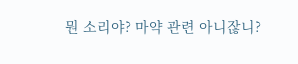뭔 소리야? 마약 관련 아니잖니?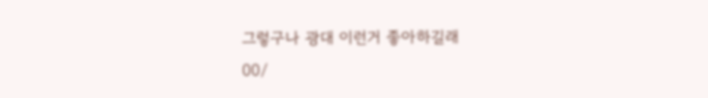그렇구나 광대 이런거 좋아하길래
00/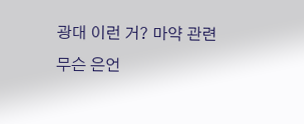광대 이런 거? 마약 관련 무슨 은언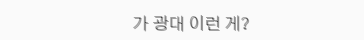가 광대 이런 게?